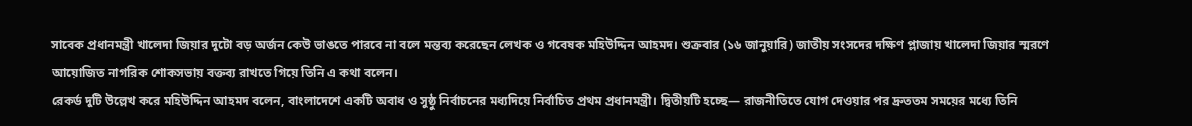সাবেক প্রধানমন্ত্রী খালেদা জিয়ার দুটো বড় অর্জন কেউ ভাঙতে পারবে না বলে মন্তব্য করেছেন লেখক ও গবেষক মহিউদ্দিন আহমদ। শুক্রবার (১৬ জানুয়ারি) জাতীয় সংসদের দক্ষিণ প্লাজায় খালেদা জিয়ার স্মরণে আয়োজিত নাগরিক শোকসভায় বক্তব্য রাখতে গিয়ে তিনি এ কথা বলেন।
রেকর্ড দুটি উল্লেখ করে মহিউদ্দিন আহমদ বলেন, বাংলাদেশে একটি অবাধ ও সুষ্ঠু নির্বাচনের মধ্যদিয়ে নির্বাচিত প্রথম প্রধানমন্ত্রী। দ্বিতীয়টি হচ্ছে— রাজনীতিতে যোগ দেওয়ার পর দ্রুততম সময়ের মধ্যে তিনি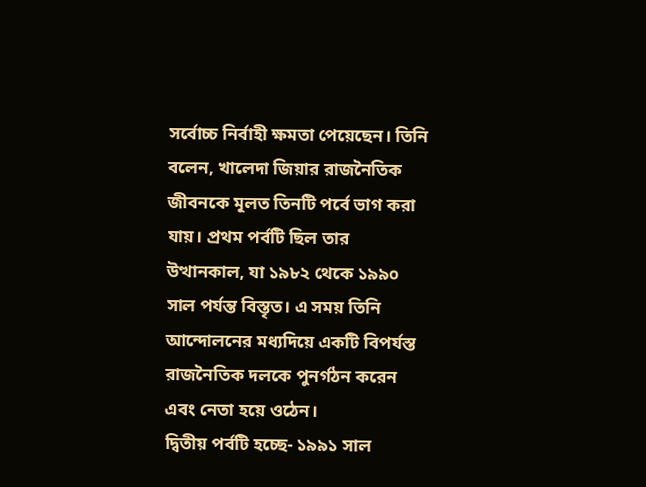সর্বোচ্চ নির্বাহী ক্ষমতা পেয়েছেন। তিনি বলেন, খালেদা জিয়ার রাজনৈতিক জীবনকে মূলত তিনটি পর্বে ভাগ করা যায়। প্রথম পর্বটি ছিল তার উত্থানকাল, যা ১৯৮২ থেকে ১৯৯০ সাল পর্যন্ত বিস্তৃত। এ সময় তিনি আন্দোলনের মধ্যদিয়ে একটি বিপর্যস্ত রাজনৈতিক দলকে পুনর্গঠন করেন এবং নেতা হয়ে ওঠেন।
দ্বিতীয় পর্বটি হচ্ছে- ১৯৯১ সাল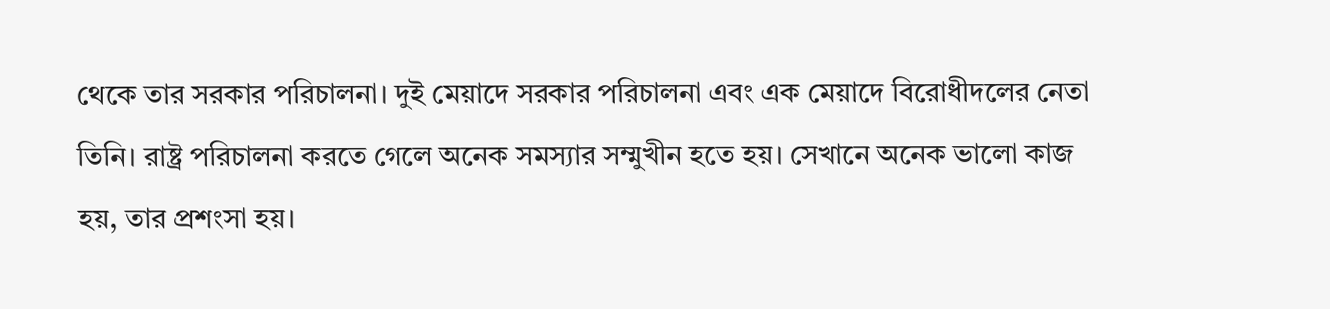থেকে তার সরকার পরিচালনা। দুই মেয়াদে সরকার পরিচালনা এবং এক মেয়াদে বিরোধীদলের নেতা তিনি। রাষ্ট্র পরিচালনা করতে গেলে অনেক সমস্যার সম্মুখীন হতে হয়। সেখানে অনেক ভালো কাজ হয়, তার প্রশংসা হয়।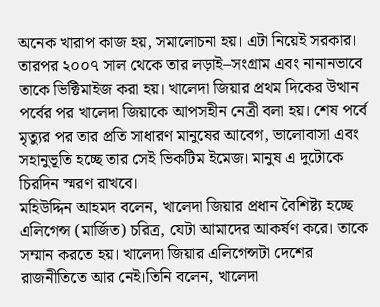অনেক খারাপ কাজ হয়, সমালোচনা হয়। এটা নিয়েই সরকার। তারপর ২০০৭ সাল থেকে তার লড়াই–সংগ্রাম এবং নানানভাবে তাকে ভিক্টিমাইজ করা হয়। খালেদা জিয়ার প্রথম দিকের উত্থান পর্বের পর খালেদা জিয়াকে আপসহীন নেত্রী বলা হয়। শেষ পর্বে মৃত্যুর পর তার প্রতি সাধারণ মানুষের আবেগ, ভালোবাসা এবং সহানুভূতি হচ্ছে তার সেই ভিকটিম ইমেজ। মানুষ এ দুটোকে চিরদিন স্মরণ রাখবে।
মহিউদ্দিন আহমদ বলেন, খালেদা জিয়ার প্রধান বৈশিষ্ট্য হচ্ছে এলিগেন্স (মার্জিত) চরিত্র, যেটা আমাদের আকর্ষণ করে। তাকে সম্মান করতে হয়। খালেদা জিয়ার এলিগেন্সটা দেশের রাজনীতিতে আর নেই।তিনি বলেন, খালেদা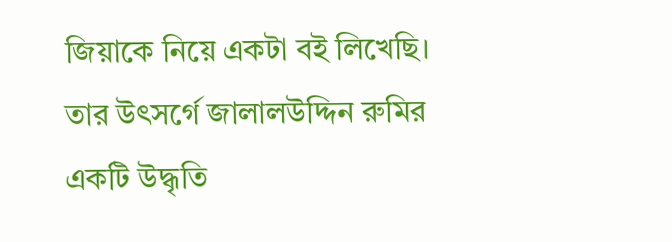জিয়াকে নিয়ে একটা বই লিখেছি। তার উৎসর্গে জালালউদ্দিন রুমির একটি উদ্ধৃতি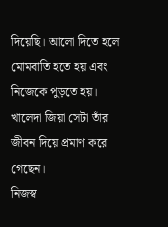দিয়েছি। আলো দিতে হলে মোমবাতি হতে হয় এবং নিজেকে পুড়তে হয়। খালেদা জিয়া সেটা তাঁর জীবন দিয়ে প্রমাণ করে গেছেন।
নিজস্ব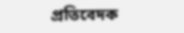প্রতিবেদক